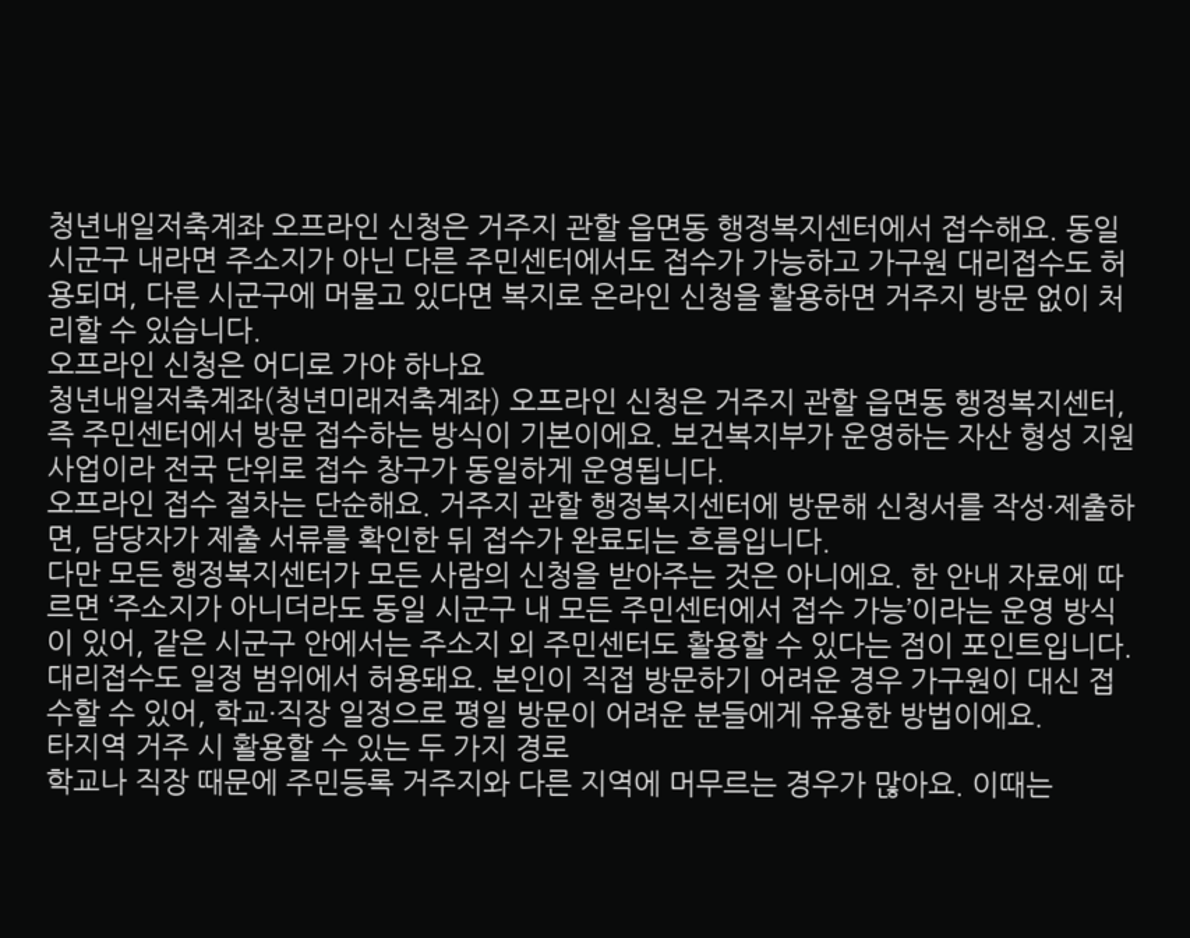청년내일저축계좌 오프라인 신청은 거주지 관할 읍면동 행정복지센터에서 접수해요. 동일 시군구 내라면 주소지가 아닌 다른 주민센터에서도 접수가 가능하고 가구원 대리접수도 허용되며, 다른 시군구에 머물고 있다면 복지로 온라인 신청을 활용하면 거주지 방문 없이 처리할 수 있습니다.
오프라인 신청은 어디로 가야 하나요
청년내일저축계좌(청년미래저축계좌) 오프라인 신청은 거주지 관할 읍면동 행정복지센터, 즉 주민센터에서 방문 접수하는 방식이 기본이에요. 보건복지부가 운영하는 자산 형성 지원 사업이라 전국 단위로 접수 창구가 동일하게 운영됩니다.
오프라인 접수 절차는 단순해요. 거주지 관할 행정복지센터에 방문해 신청서를 작성·제출하면, 담당자가 제출 서류를 확인한 뒤 접수가 완료되는 흐름입니다.
다만 모든 행정복지센터가 모든 사람의 신청을 받아주는 것은 아니에요. 한 안내 자료에 따르면 ‘주소지가 아니더라도 동일 시군구 내 모든 주민센터에서 접수 가능’이라는 운영 방식이 있어, 같은 시군구 안에서는 주소지 외 주민센터도 활용할 수 있다는 점이 포인트입니다.
대리접수도 일정 범위에서 허용돼요. 본인이 직접 방문하기 어려운 경우 가구원이 대신 접수할 수 있어, 학교·직장 일정으로 평일 방문이 어려운 분들에게 유용한 방법이에요.
타지역 거주 시 활용할 수 있는 두 가지 경로
학교나 직장 때문에 주민등록 거주지와 다른 지역에 머무르는 경우가 많아요. 이때는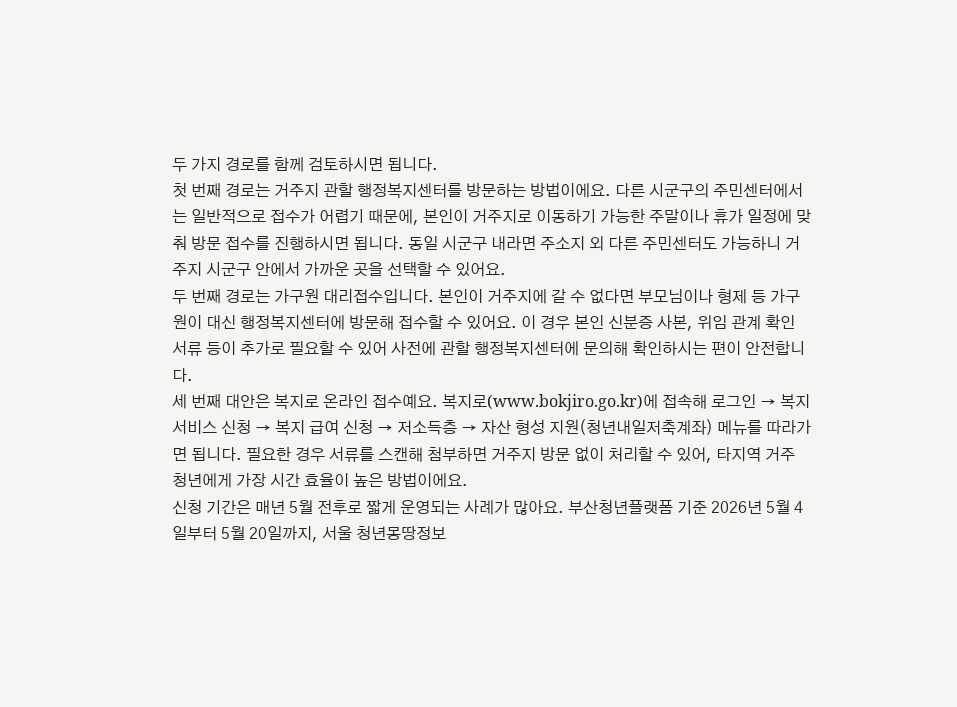두 가지 경로를 함께 검토하시면 됩니다.
첫 번째 경로는 거주지 관할 행정복지센터를 방문하는 방법이에요. 다른 시군구의 주민센터에서는 일반적으로 접수가 어렵기 때문에, 본인이 거주지로 이동하기 가능한 주말이나 휴가 일정에 맞춰 방문 접수를 진행하시면 됩니다. 동일 시군구 내라면 주소지 외 다른 주민센터도 가능하니 거주지 시군구 안에서 가까운 곳을 선택할 수 있어요.
두 번째 경로는 가구원 대리접수입니다. 본인이 거주지에 갈 수 없다면 부모님이나 형제 등 가구원이 대신 행정복지센터에 방문해 접수할 수 있어요. 이 경우 본인 신분증 사본, 위임 관계 확인 서류 등이 추가로 필요할 수 있어 사전에 관할 행정복지센터에 문의해 확인하시는 편이 안전합니다.
세 번째 대안은 복지로 온라인 접수예요. 복지로(www.bokjiro.go.kr)에 접속해 로그인 → 복지 서비스 신청 → 복지 급여 신청 → 저소득층 → 자산 형성 지원(청년내일저축계좌) 메뉴를 따라가면 됩니다. 필요한 경우 서류를 스캔해 첨부하면 거주지 방문 없이 처리할 수 있어, 타지역 거주 청년에게 가장 시간 효율이 높은 방법이에요.
신청 기간은 매년 5월 전후로 짧게 운영되는 사례가 많아요. 부산청년플랫폼 기준 2026년 5월 4일부터 5월 20일까지, 서울 청년몽땅정보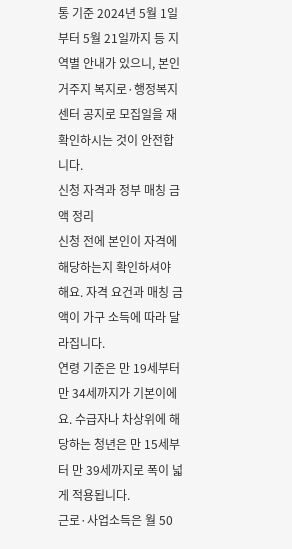통 기준 2024년 5월 1일부터 5월 21일까지 등 지역별 안내가 있으니, 본인 거주지 복지로·행정복지센터 공지로 모집일을 재확인하시는 것이 안전합니다.
신청 자격과 정부 매칭 금액 정리
신청 전에 본인이 자격에 해당하는지 확인하셔야 해요. 자격 요건과 매칭 금액이 가구 소득에 따라 달라집니다.
연령 기준은 만 19세부터 만 34세까지가 기본이에요. 수급자나 차상위에 해당하는 청년은 만 15세부터 만 39세까지로 폭이 넓게 적용됩니다.
근로·사업소득은 월 50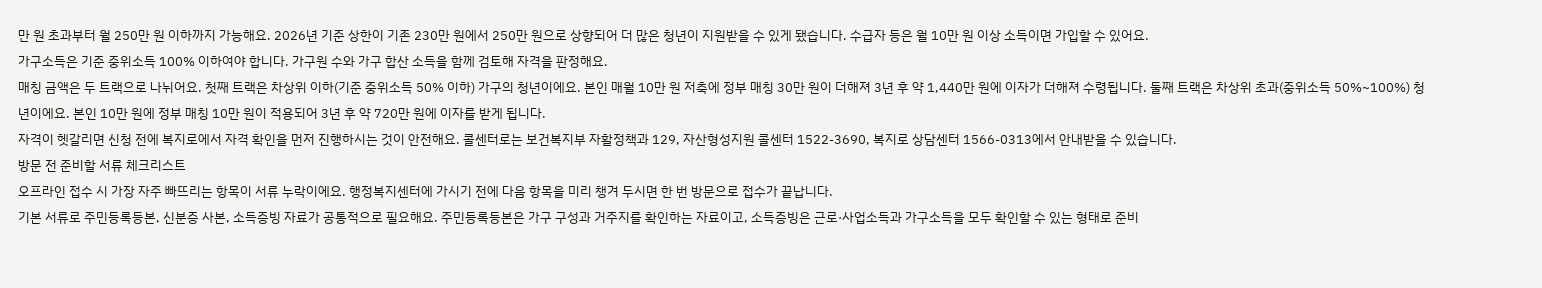만 원 초과부터 월 250만 원 이하까지 가능해요. 2026년 기준 상한이 기존 230만 원에서 250만 원으로 상향되어 더 많은 청년이 지원받을 수 있게 됐습니다. 수급자 등은 월 10만 원 이상 소득이면 가입할 수 있어요.
가구소득은 기준 중위소득 100% 이하여야 합니다. 가구원 수와 가구 합산 소득을 함께 검토해 자격을 판정해요.
매칭 금액은 두 트랙으로 나뉘어요. 첫째 트랙은 차상위 이하(기준 중위소득 50% 이하) 가구의 청년이에요. 본인 매월 10만 원 저축에 정부 매칭 30만 원이 더해져 3년 후 약 1,440만 원에 이자가 더해져 수령됩니다. 둘째 트랙은 차상위 초과(중위소득 50%~100%) 청년이에요. 본인 10만 원에 정부 매칭 10만 원이 적용되어 3년 후 약 720만 원에 이자를 받게 됩니다.
자격이 헷갈리면 신청 전에 복지로에서 자격 확인을 먼저 진행하시는 것이 안전해요. 콜센터로는 보건복지부 자활정책과 129, 자산형성지원 콜센터 1522-3690, 복지로 상담센터 1566-0313에서 안내받을 수 있습니다.
방문 전 준비할 서류 체크리스트
오프라인 접수 시 가장 자주 빠뜨리는 항목이 서류 누락이에요. 행정복지센터에 가시기 전에 다음 항목을 미리 챙겨 두시면 한 번 방문으로 접수가 끝납니다.
기본 서류로 주민등록등본, 신분증 사본, 소득증빙 자료가 공통적으로 필요해요. 주민등록등본은 가구 구성과 거주지를 확인하는 자료이고, 소득증빙은 근로·사업소득과 가구소득을 모두 확인할 수 있는 형태로 준비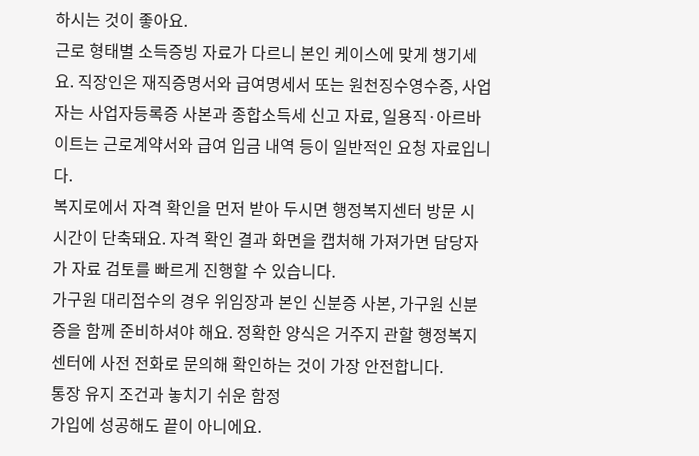하시는 것이 좋아요.
근로 형태별 소득증빙 자료가 다르니 본인 케이스에 맞게 챙기세요. 직장인은 재직증명서와 급여명세서 또는 원천징수영수증, 사업자는 사업자등록증 사본과 종합소득세 신고 자료, 일용직·아르바이트는 근로계약서와 급여 입금 내역 등이 일반적인 요청 자료입니다.
복지로에서 자격 확인을 먼저 받아 두시면 행정복지센터 방문 시 시간이 단축돼요. 자격 확인 결과 화면을 캡처해 가져가면 담당자가 자료 검토를 빠르게 진행할 수 있습니다.
가구원 대리접수의 경우 위임장과 본인 신분증 사본, 가구원 신분증을 함께 준비하셔야 해요. 정확한 양식은 거주지 관할 행정복지센터에 사전 전화로 문의해 확인하는 것이 가장 안전합니다.
통장 유지 조건과 놓치기 쉬운 함정
가입에 성공해도 끝이 아니에요.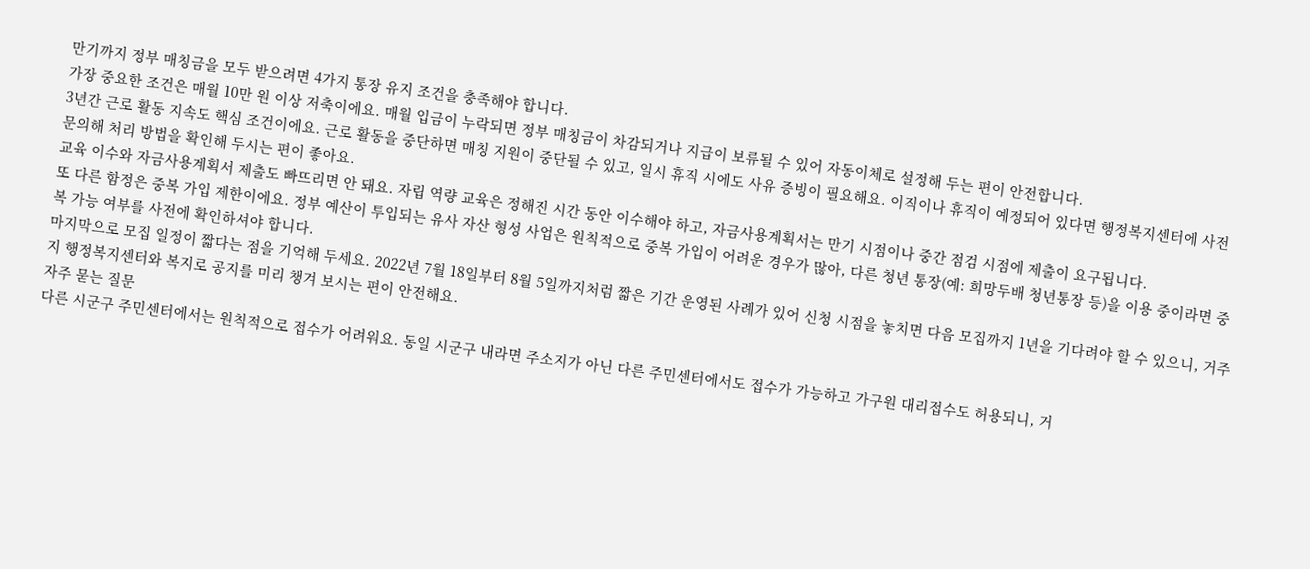만기까지 정부 매칭금을 모두 받으려면 4가지 통장 유지 조건을 충족해야 합니다.
가장 중요한 조건은 매월 10만 원 이상 저축이에요. 매월 입금이 누락되면 정부 매칭금이 차감되거나 지급이 보류될 수 있어 자동이체로 설정해 두는 편이 안전합니다.
3년간 근로 활동 지속도 핵심 조건이에요. 근로 활동을 중단하면 매칭 지원이 중단될 수 있고, 일시 휴직 시에도 사유 증빙이 필요해요. 이직이나 휴직이 예정되어 있다면 행정복지센터에 사전 문의해 처리 방법을 확인해 두시는 편이 좋아요.
교육 이수와 자금사용계획서 제출도 빠뜨리면 안 돼요. 자립 역량 교육은 정해진 시간 동안 이수해야 하고, 자금사용계획서는 만기 시점이나 중간 점검 시점에 제출이 요구됩니다.
또 다른 함정은 중복 가입 제한이에요. 정부 예산이 투입되는 유사 자산 형성 사업은 원칙적으로 중복 가입이 어려운 경우가 많아, 다른 청년 통장(예: 희망두배 청년통장 등)을 이용 중이라면 중복 가능 여부를 사전에 확인하셔야 합니다.
마지막으로 모집 일정이 짧다는 점을 기억해 두세요. 2022년 7월 18일부터 8월 5일까지처럼 짧은 기간 운영된 사례가 있어 신청 시점을 놓치면 다음 모집까지 1년을 기다려야 할 수 있으니, 거주지 행정복지센터와 복지로 공지를 미리 챙겨 보시는 편이 안전해요.
자주 묻는 질문
다른 시군구 주민센터에서는 원칙적으로 접수가 어려워요. 동일 시군구 내라면 주소지가 아닌 다른 주민센터에서도 접수가 가능하고 가구원 대리접수도 허용되니, 거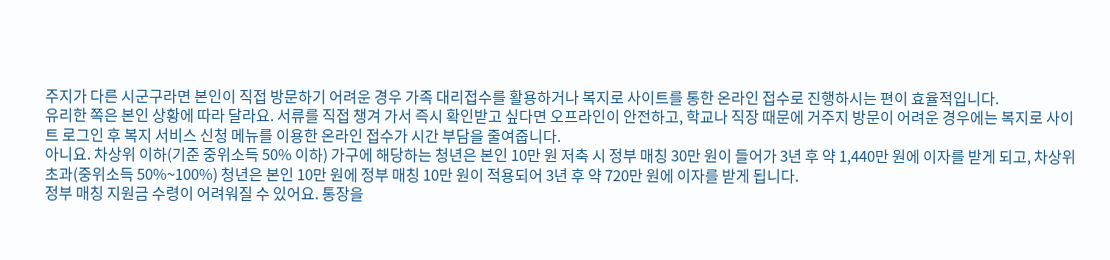주지가 다른 시군구라면 본인이 직접 방문하기 어려운 경우 가족 대리접수를 활용하거나 복지로 사이트를 통한 온라인 접수로 진행하시는 편이 효율적입니다.
유리한 쪽은 본인 상황에 따라 달라요. 서류를 직접 챙겨 가서 즉시 확인받고 싶다면 오프라인이 안전하고, 학교나 직장 때문에 거주지 방문이 어려운 경우에는 복지로 사이트 로그인 후 복지 서비스 신청 메뉴를 이용한 온라인 접수가 시간 부담을 줄여줍니다.
아니요. 차상위 이하(기준 중위소득 50% 이하) 가구에 해당하는 청년은 본인 10만 원 저축 시 정부 매칭 30만 원이 들어가 3년 후 약 1,440만 원에 이자를 받게 되고, 차상위 초과(중위소득 50%~100%) 청년은 본인 10만 원에 정부 매칭 10만 원이 적용되어 3년 후 약 720만 원에 이자를 받게 됩니다.
정부 매칭 지원금 수령이 어려워질 수 있어요. 통장을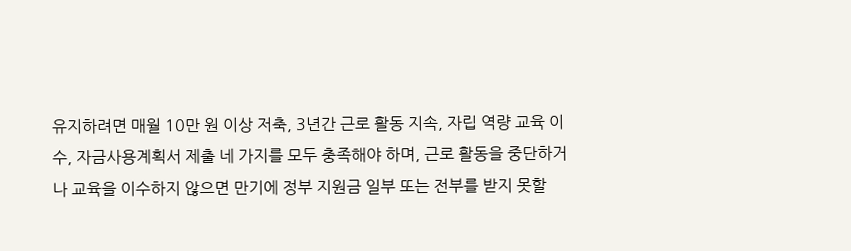유지하려면 매월 10만 원 이상 저축, 3년간 근로 활동 지속, 자립 역량 교육 이수, 자금사용계획서 제출 네 가지를 모두 충족해야 하며, 근로 활동을 중단하거나 교육을 이수하지 않으면 만기에 정부 지원금 일부 또는 전부를 받지 못할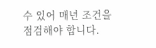수 있어 매년 조건을 점검해야 합니다.